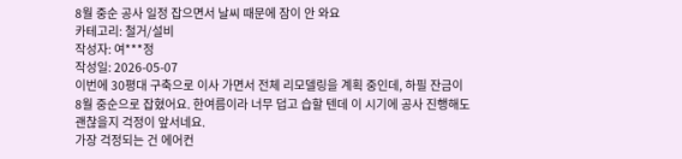8월 중순 공사 일정 잡으면서 날씨 때문에 잠이 안 와요
카테고리: 철거/설비
작성자: 여***정
작성일: 2026-05-07
이번에 30평대 구축으로 이사 가면서 전체 리모델링을 계획 중인데, 하필 잔금이 8월 중순으로 잡혔어요. 한여름이라 너무 덥고 습할 텐데 이 시기에 공사 진행해도 괜찮을지 걱정이 앞서네요.
가장 걱정되는 건 에어컨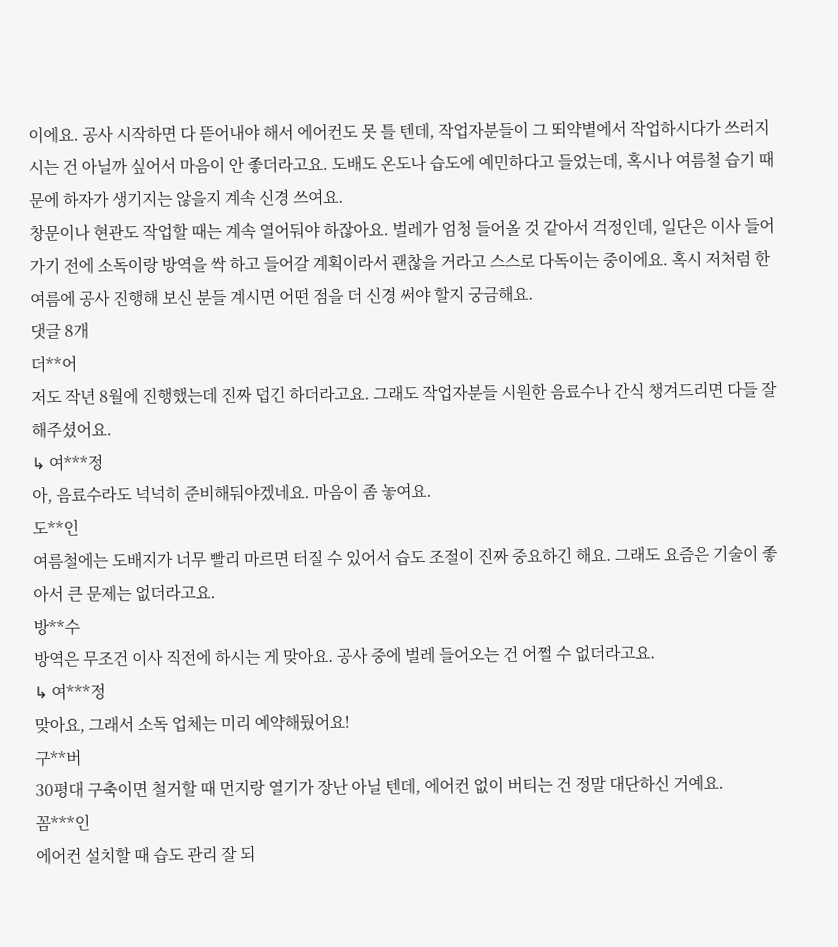이에요. 공사 시작하면 다 뜯어내야 해서 에어컨도 못 틀 텐데, 작업자분들이 그 뙤약볕에서 작업하시다가 쓰러지시는 건 아닐까 싶어서 마음이 안 좋더라고요. 도배도 온도나 습도에 예민하다고 들었는데, 혹시나 여름철 습기 때문에 하자가 생기지는 않을지 계속 신경 쓰여요.
창문이나 현관도 작업할 때는 계속 열어둬야 하잖아요. 벌레가 엄청 들어올 것 같아서 걱정인데, 일단은 이사 들어가기 전에 소독이랑 방역을 싹 하고 들어갈 계획이라서 괜찮을 거라고 스스로 다독이는 중이에요. 혹시 저처럼 한여름에 공사 진행해 보신 분들 계시면 어떤 점을 더 신경 써야 할지 궁금해요.
댓글 8개
더**어
저도 작년 8월에 진행했는데 진짜 덥긴 하더라고요. 그래도 작업자분들 시원한 음료수나 간식 챙겨드리면 다들 잘해주셨어요.
↳ 여***정
아, 음료수라도 넉넉히 준비해둬야겠네요. 마음이 좀 놓여요.
도**인
여름철에는 도배지가 너무 빨리 마르면 터질 수 있어서 습도 조절이 진짜 중요하긴 해요. 그래도 요즘은 기술이 좋아서 큰 문제는 없더라고요.
방**수
방역은 무조건 이사 직전에 하시는 게 맞아요. 공사 중에 벌레 들어오는 건 어쩔 수 없더라고요.
↳ 여***정
맞아요, 그래서 소독 업체는 미리 예약해뒀어요!
구**버
30평대 구축이면 철거할 때 먼지랑 열기가 장난 아닐 텐데, 에어컨 없이 버티는 건 정말 대단하신 거예요.
꼼***인
에어컨 설치할 때 습도 관리 잘 되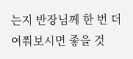는지 반장님께 한 번 더 여쭤보시면 좋을 것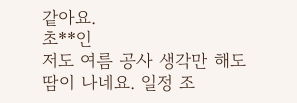같아요.
초**인
저도 여름 공사 생각만 해도 땀이 나네요. 일정 조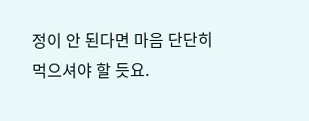정이 안 된다면 마음 단단히 먹으셔야 할 듯요.